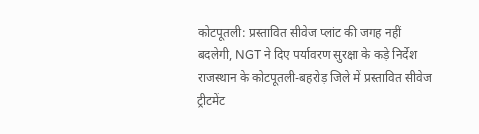कोटपूतली: प्रस्तावित सीवेज प्लांट की जगह नहीं बदलेगी, NGT ने दिए पर्यावरण सुरक्षा के कड़े निर्देश
राजस्थान के कोटपूतली-बहरोड़ जिले में प्रस्तावित सीवेज ट्रीटमेंट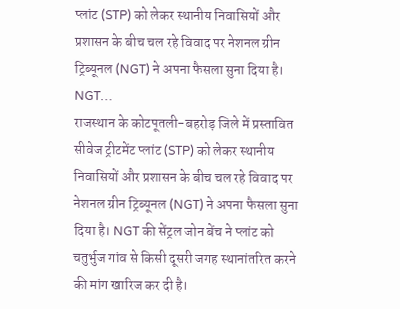प्लांट (STP) को लेकर स्थानीय निवासियों और प्रशासन के बीच चल रहे विवाद पर नेशनल ग्रीन ट्रिब्यूनल (NGT) ने अपना फैसला सुना दिया है। NGT…
राजस्थान के कोटपूतली-बहरोड़ जिले में प्रस्तावित सीवेज ट्रीटमेंट प्लांट (STP) को लेकर स्थानीय निवासियों और प्रशासन के बीच चल रहे विवाद पर नेशनल ग्रीन ट्रिब्यूनल (NGT) ने अपना फैसला सुना दिया है। NGT की सेंट्रल जोन बेंच ने प्लांट को चतुर्भुज गांव से किसी दूसरी जगह स्थानांतरित करने की मांग खारिज कर दी है।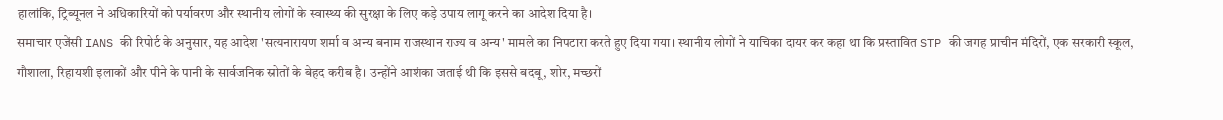हालांकि, ट्रिब्यूनल ने अधिकारियों को पर्यावरण और स्थानीय लोगों के स्वास्थ्य की सुरक्षा के लिए कड़े उपाय लागू करने का आदेश दिया है।
समाचार एजेंसी IANS की रिपोर्ट के अनुसार, यह आदेश 'सत्यनारायण शर्मा व अन्य बनाम राजस्थान राज्य व अन्य' मामले का निपटारा करते हुए दिया गया। स्थानीय लोगों ने याचिका दायर कर कहा था कि प्रस्तावित STP की जगह प्राचीन मंदिरों, एक सरकारी स्कूल, गौशाला, रिहायशी इलाकों और पीने के पानी के सार्वजनिक स्रोतों के बेहद करीब है। उन्होंने आशंका जताई थी कि इससे बदबू, शोर, मच्छरों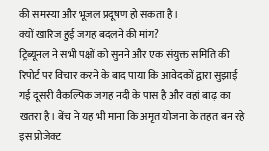की समस्या और भूजल प्रदूषण हो सकता है।
क्यों खारिज हुई जगह बदलने की मांग?
ट्रिब्यूनल ने सभी पक्षों को सुनने और एक संयुक्त समिति की रिपोर्ट पर विचार करने के बाद पाया कि आवेदकों द्वारा सुझाई गई दूसरी वैकल्पिक जगह नदी के पास है और वहां बाढ़ का खतरा है। बेंच ने यह भी माना कि अमृत योजना के तहत बन रहे इस प्रोजेक्ट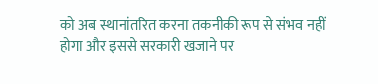को अब स्थानांतरित करना तकनीकी रूप से संभव नहीं होगा और इससे सरकारी खजाने पर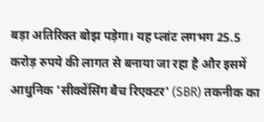बड़ा अतिरिक्त बोझ पड़ेगा। यह प्लांट लगभग 25.5 करोड़ रुपये की लागत से बनाया जा रहा है और इसमें आधुनिक 'सीक्वेंसिंग बैच रिएक्टर' (SBR) तकनीक का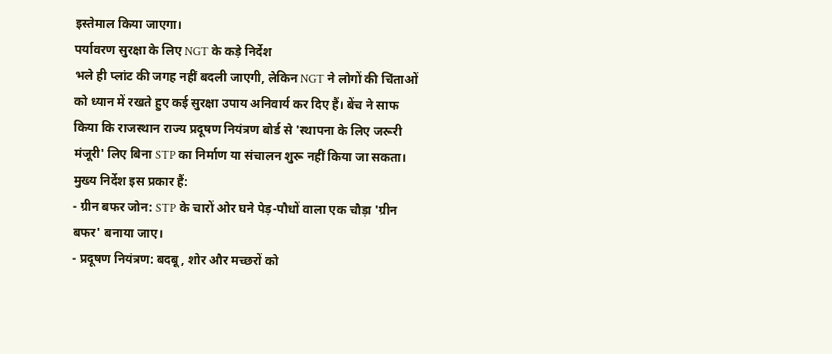इस्तेमाल किया जाएगा।
पर्यावरण सुरक्षा के लिए NGT के कड़े निर्देश
भले ही प्लांट की जगह नहीं बदली जाएगी, लेकिन NGT ने लोगों की चिंताओं को ध्यान में रखते हुए कई सुरक्षा उपाय अनिवार्य कर दिए हैं। बेंच ने साफ किया कि राजस्थान राज्य प्रदूषण नियंत्रण बोर्ड से 'स्थापना के लिए जरूरी मंजूरी' लिए बिना STP का निर्माण या संचालन शुरू नहीं किया जा सकता।
मुख्य निर्देश इस प्रकार हैं:
- ग्रीन बफर जोन: STP के चारों ओर घने पेड़-पौधों वाला एक चौड़ा 'ग्रीन बफर' बनाया जाए।
- प्रदूषण नियंत्रण: बदबू, शोर और मच्छरों को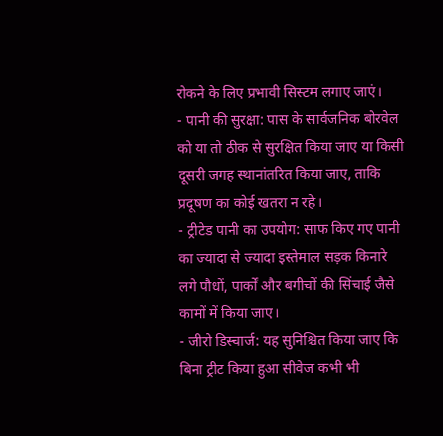रोकने के लिए प्रभावी सिस्टम लगाए जाएं।
- पानी की सुरक्षा: पास के सार्वजनिक बोरवेल को या तो ठीक से सुरक्षित किया जाए या किसी दूसरी जगह स्थानांतरित किया जाए, ताकि प्रदूषण का कोई खतरा न रहे।
- ट्रीटेड पानी का उपयोग: साफ किए गए पानी का ज्यादा से ज्यादा इस्तेमाल सड़क किनारे लगे पौधों, पार्कों और बगीचों की सिंचाई जैसे कामों में किया जाए।
- जीरो डिस्चार्ज: यह सुनिश्चित किया जाए कि बिना ट्रीट किया हुआ सीवेज कभी भी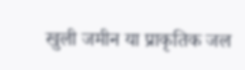खुली जमीन या प्राकृतिक जल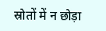स्रोतों में न छोड़ा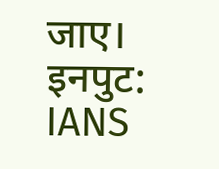जाए।
इनपुट: IANS